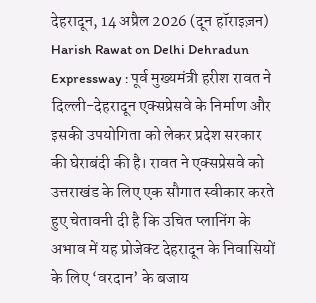देहरादून, 14 अप्रैल 2026 (दून हॉराइज़न)
Harish Rawat on Delhi Dehradun Expressway : पूर्व मुख्यमंत्री हरीश रावत ने दिल्ली-देहरादून एक्सप्रेसवे के निर्माण और इसकी उपयोगिता को लेकर प्रदेश सरकार की घेराबंदी की है। रावत ने एक्सप्रेसवे को उत्तराखंड के लिए एक सौगात स्वीकार करते हुए चेतावनी दी है कि उचित प्लानिंग के अभाव में यह प्रोजेक्ट देहरादून के निवासियों के लिए ‘वरदान’ के बजाय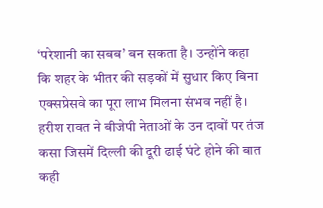‘परेशानी का सबब’ बन सकता है। उन्होंने कहा कि शहर के भीतर की सड़कों में सुधार किए बिना एक्सप्रेसवे का पूरा लाभ मिलना संभव नहीं है।
हरीश रावत ने बीजेपी नेताओं के उन दावों पर तंज कसा जिसमें दिल्ली की दूरी ढाई घंटे होने की बात कही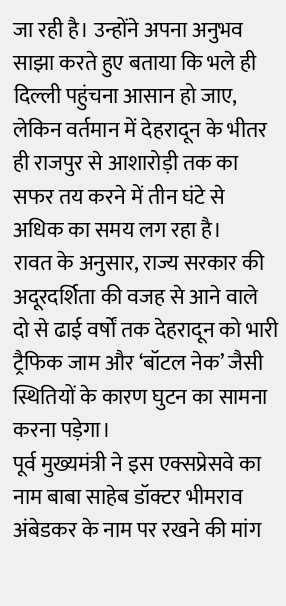जा रही है। उन्होंने अपना अनुभव साझा करते हुए बताया कि भले ही दिल्ली पहुंचना आसान हो जाए, लेकिन वर्तमान में देहरादून के भीतर ही राजपुर से आशारोड़ी तक का सफर तय करने में तीन घंटे से अधिक का समय लग रहा है।
रावत के अनुसार, राज्य सरकार की अदूरदर्शिता की वजह से आने वाले दो से ढाई वर्षों तक देहरादून को भारी ट्रैफिक जाम और ‘बॉटल नेक’ जैसी स्थितियों के कारण घुटन का सामना करना पड़ेगा।
पूर्व मुख्यमंत्री ने इस एक्सप्रेसवे का नाम बाबा साहेब डॉक्टर भीमराव अंबेडकर के नाम पर रखने की मांग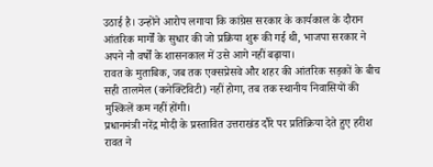उठाई है। उन्होंने आरोप लगाया कि कांग्रेस सरकार के कार्यकाल के दौरान आंतरिक मार्गों के सुधार की जो प्रक्रिया शुरू की गई थी, भाजपा सरकार ने अपने नौ वर्षों के शासनकाल में उसे आगे नहीं बढ़ाया।
रावत के मुताबिक, जब तक एक्सप्रेसवे और शहर की आंतरिक सड़कों के बीच सही तालमेल (कनेक्टिविटी) नहीं होगा, तब तक स्थानीय निवासियों की मुश्किलें कम नहीं होंगी।
प्रधानमंत्री नरेंद्र मोदी के प्रस्तावित उत्तराखंड दौरे पर प्रतिक्रिया देते हुए हरीश रावत ने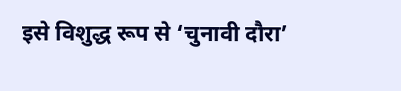इसे विशुद्ध रूप से ‘चुनावी दौरा’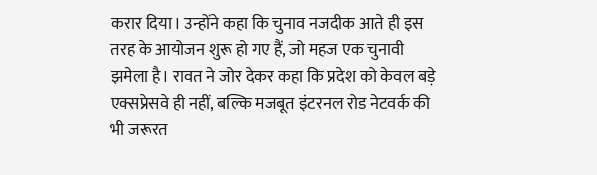करार दिया। उन्होंने कहा कि चुनाव नजदीक आते ही इस तरह के आयोजन शुरू हो गए हैं, जो महज एक चुनावी झमेला है। रावत ने जोर देकर कहा कि प्रदेश को केवल बड़े एक्सप्रेसवे ही नहीं, बल्कि मजबूत इंटरनल रोड नेटवर्क की भी जरूरत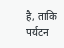है, ताकि पर्यटन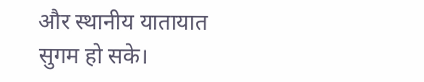और स्थानीय यातायात सुगम हो सके।